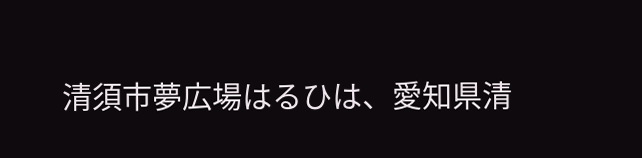清須市夢広場はるひは、愛知県清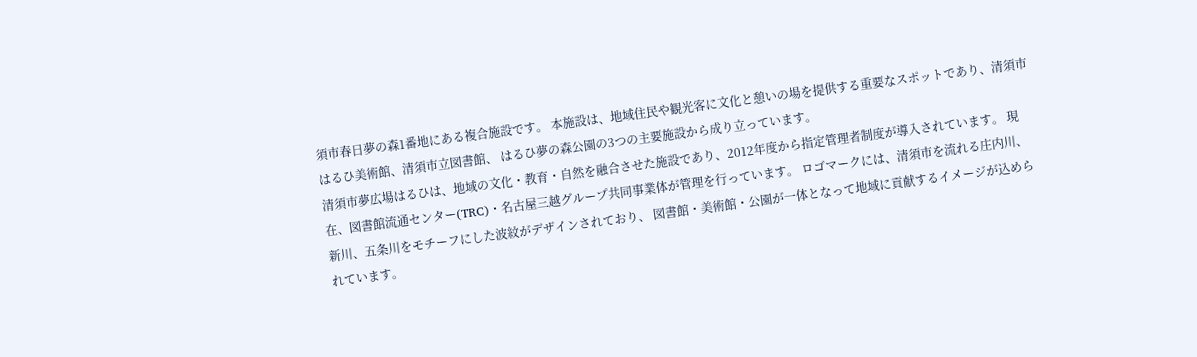須市春日夢の森1番地にある複合施設です。 本施設は、地域住民や観光客に文化と憩いの場を提供する重要なスポットであり、清須市はるひ美術館、清須市立図書館、 はるひ夢の森公園の3つの主要施設から成り立っています。
清須市夢広場はるひは、地域の文化・教育・自然を融合させた施設であり、2012年度から指定管理者制度が導入されています。 現在、図書館流通センター(TRC)・名古屋三越グループ共同事業体が管理を行っています。 ロゴマークには、清須市を流れる庄内川、新川、五条川をモチーフにした波紋がデザインされており、 図書館・美術館・公園が一体となって地域に貢献するイメージが込められています。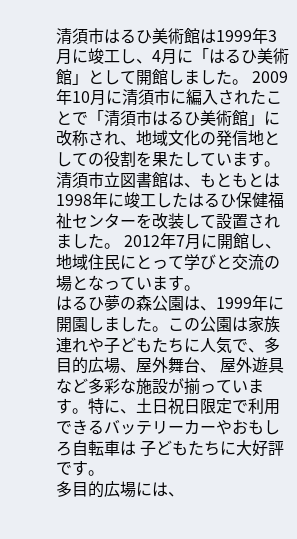清須市はるひ美術館は1999年3月に竣工し、4月に「はるひ美術館」として開館しました。 2009年10月に清須市に編入されたことで「清須市はるひ美術館」に改称され、地域文化の発信地としての役割を果たしています。
清須市立図書館は、もともとは1998年に竣工したはるひ保健福祉センターを改装して設置されました。 2012年7月に開館し、地域住民にとって学びと交流の場となっています。
はるひ夢の森公園は、1999年に開園しました。この公園は家族連れや子どもたちに人気で、多目的広場、屋外舞台、 屋外遊具など多彩な施設が揃っています。特に、土日祝日限定で利用できるバッテリーカーやおもしろ自転車は 子どもたちに大好評です。
多目的広場には、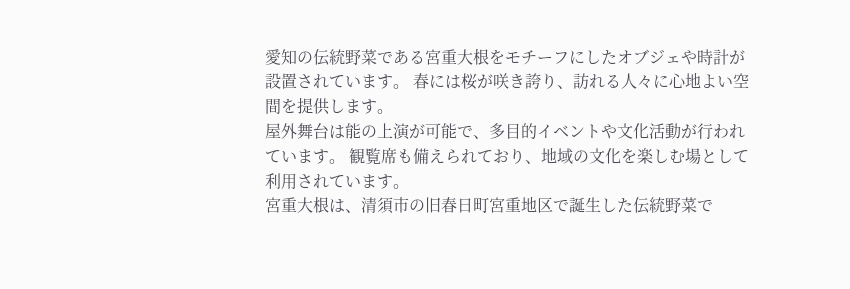愛知の伝統野菜である宮重大根をモチーフにしたオブジェや時計が設置されています。 春には桜が咲き誇り、訪れる人々に心地よい空間を提供します。
屋外舞台は能の上演が可能で、多目的イベントや文化活動が行われています。 観覧席も備えられており、地域の文化を楽しむ場として利用されています。
宮重大根は、清須市の旧春日町宮重地区で誕生した伝統野菜で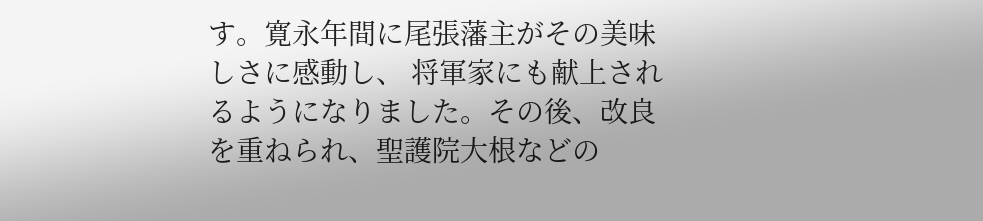す。寛永年間に尾張藩主がその美味しさに感動し、 将軍家にも献上されるようになりました。その後、改良を重ねられ、聖護院大根などの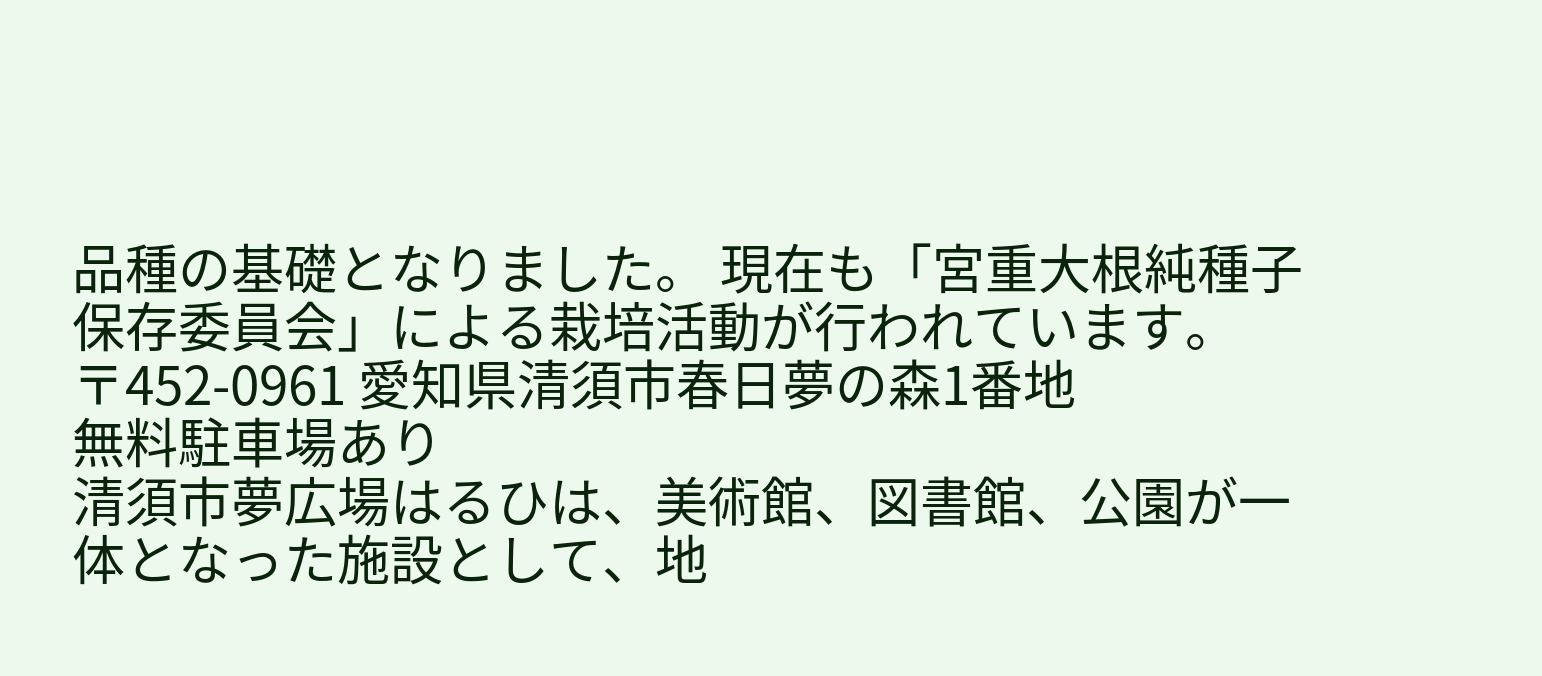品種の基礎となりました。 現在も「宮重大根純種子保存委員会」による栽培活動が行われています。
〒452-0961 愛知県清須市春日夢の森1番地
無料駐車場あり
清須市夢広場はるひは、美術館、図書館、公園が一体となった施設として、地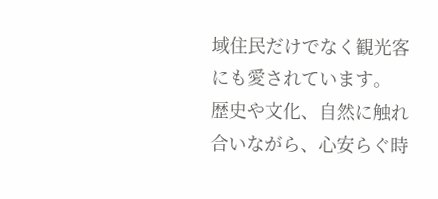域住民だけでなく観光客にも愛されています。 歴史や文化、自然に触れ合いながら、心安らぐ時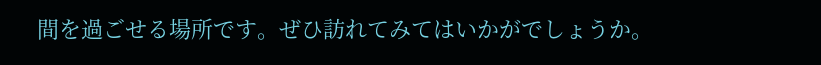間を過ごせる場所です。ぜひ訪れてみてはいかがでしょうか。